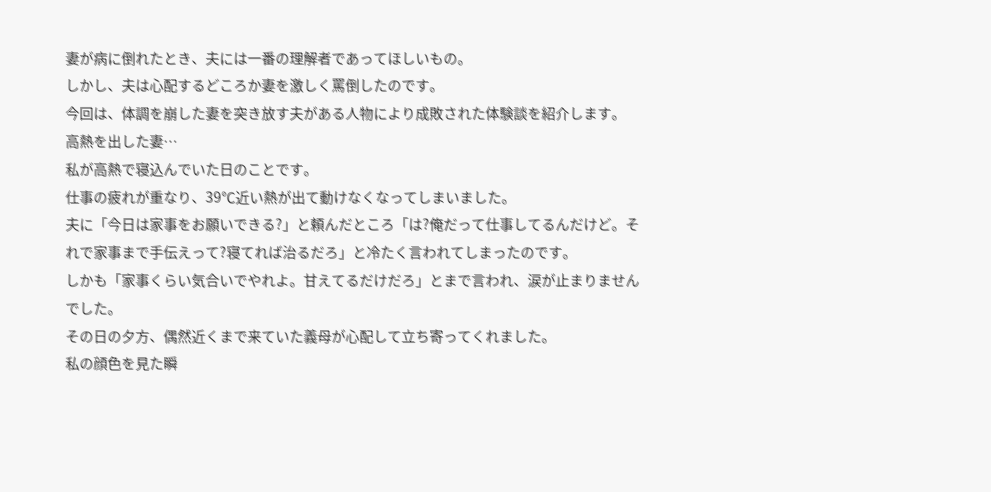妻が病に倒れたとき、夫には一番の理解者であってほしいもの。
しかし、夫は心配するどころか妻を激しく罵倒したのです。
今回は、体調を崩した妻を突き放す夫がある人物により成敗された体験談を紹介します。
高熱を出した妻…
私が高熱で寝込んでいた日のことです。
仕事の疲れが重なり、39℃近い熱が出て動けなくなってしまいました。
夫に「今日は家事をお願いできる?」と頼んだところ「は?俺だって仕事してるんだけど。それで家事まで手伝えって?寝てれば治るだろ」と冷たく言われてしまったのです。
しかも「家事くらい気合いでやれよ。甘えてるだけだろ」とまで言われ、涙が止まりませんでした。
その日の夕方、偶然近くまで来ていた義母が心配して立ち寄ってくれました。
私の顔色を見た瞬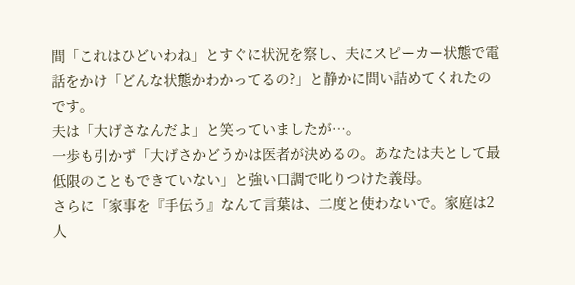間「これはひどいわね」とすぐに状況を察し、夫にスピーカー状態で電話をかけ「どんな状態かわかってるの?」と静かに問い詰めてくれたのです。
夫は「大げさなんだよ」と笑っていましたが…。
一歩も引かず「大げさかどうかは医者が決めるの。あなたは夫として最低限のこともできていない」と強い口調で叱りつけた義母。
さらに「家事を『手伝う』なんて言葉は、二度と使わないで。家庭は2人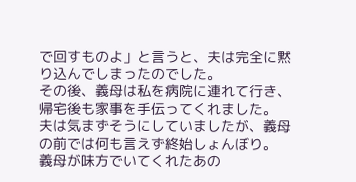で回すものよ」と言うと、夫は完全に黙り込んでしまったのでした。
その後、義母は私を病院に連れて行き、帰宅後も家事を手伝ってくれました。
夫は気まずそうにしていましたが、義母の前では何も言えず終始しょんぼり。
義母が味方でいてくれたあの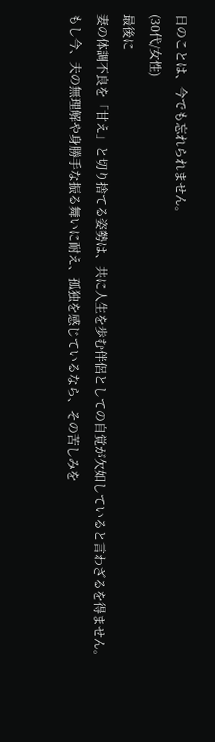日のことは、今でも忘れられません。
(30代/女性)
最後に
妻の体調不良を「甘え」と切り捨てる姿勢は、共に人生を歩む伴侶としての自覚が欠如していると言わざるを得ません。
もし今、夫の無理解や身勝手な振る舞いに耐え、孤独を感じているなら、その苦しみを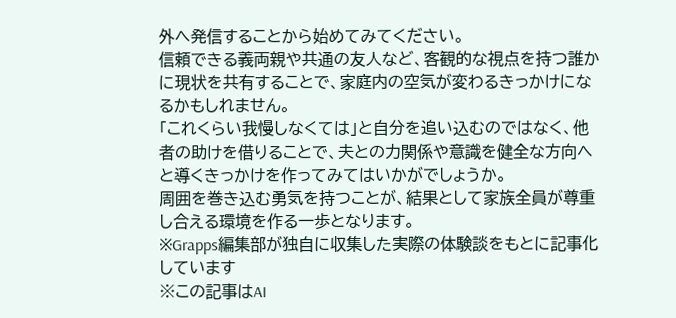外へ発信することから始めてみてください。
信頼できる義両親や共通の友人など、客観的な視点を持つ誰かに現状を共有することで、家庭内の空気が変わるきっかけになるかもしれません。
「これくらい我慢しなくては」と自分を追い込むのではなく、他者の助けを借りることで、夫との力関係や意識を健全な方向へと導くきっかけを作ってみてはいかがでしょうか。
周囲を巻き込む勇気を持つことが、結果として家族全員が尊重し合える環境を作る一歩となります。
※Grapps編集部が独自に収集した実際の体験談をもとに記事化しています
※この記事はAI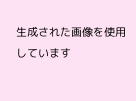生成された画像を使用しています